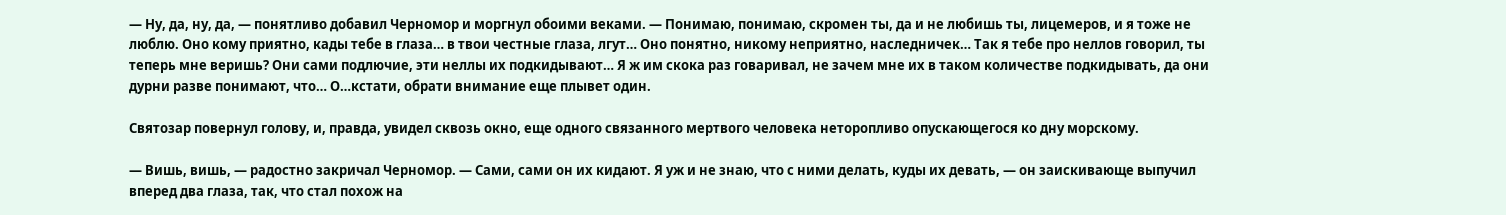— Ну, да, ну, да, — понятливо добавил Черномор и моргнул обоими веками. — Понимаю, понимаю, скромен ты, да и не любишь ты, лицемеров, и я тоже не люблю. Оно кому приятно, кады тебе в глаза… в твои честные глаза, лгут… Оно понятно, никому неприятно, наследничек… Так я тебе про неллов говорил, ты теперь мне веришь? Они сами подлючие, эти неллы их подкидывают… Я ж им скока раз говаривал, не зачем мне их в таком количестве подкидывать, да они дурни разве понимают, что… О…кстати, обрати внимание еще плывет один.

Святозар повернул голову, и, правда, увидел сквозь окно, еще одного связанного мертвого человека неторопливо опускающегося ко дну морскому.

— Вишь, вишь, — радостно закричал Черномор. — Сами, сами он их кидают. Я уж и не знаю, что с ними делать, куды их девать, — он заискивающе выпучил вперед два глаза, так, что стал похож на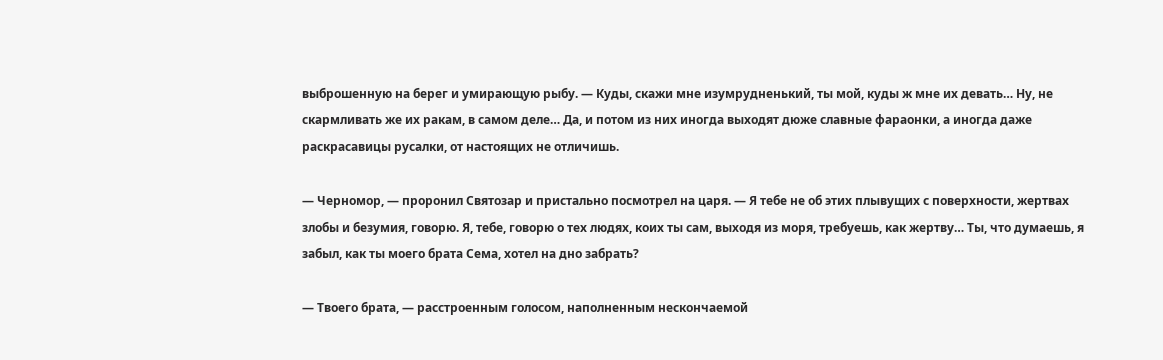выброшенную на берег и умирающую рыбу. — Куды, скажи мне изумрудненький, ты мой, куды ж мне их девать… Ну, не скармливать же их ракам, в самом деле… Да, и потом из них иногда выходят дюже славные фараонки, а иногда даже раскрасавицы русалки, от настоящих не отличишь.

— Черномор, — проронил Святозар и пристально посмотрел на царя. — Я тебе не об этих плывущих с поверхности, жертвах злобы и безумия, говорю. Я, тебе, говорю о тех людях, коих ты сам, выходя из моря, требуешь, как жертву… Ты, что думаешь, я забыл, как ты моего брата Сема, хотел на дно забрать?

— Твоего брата, — расстроенным голосом, наполненным нескончаемой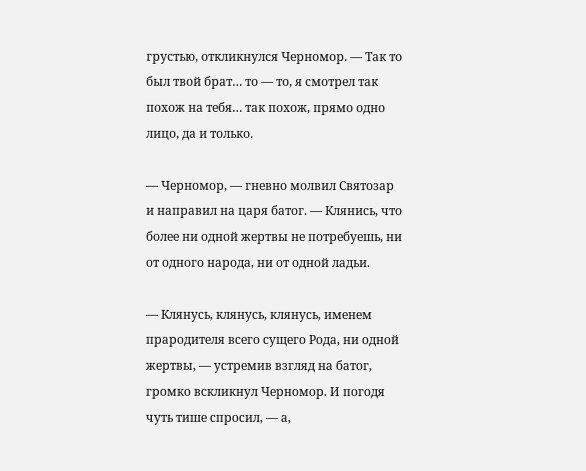грустью, откликнулся Черномор. — Так то был твой брат… то — то, я смотрел так похож на тебя… так похож, прямо одно лицо, да и только.

— Черномор, — гневно молвил Святозар и направил на царя батог. — Клянись, что более ни одной жертвы не потребуешь, ни от одного народа, ни от одной ладьи.

— Клянусь, клянусь, клянусь, именем прародителя всего сущего Рода, ни одной жертвы, — устремив взгляд на батог, громко вскликнул Черномор. И погодя чуть тише спросил, — а,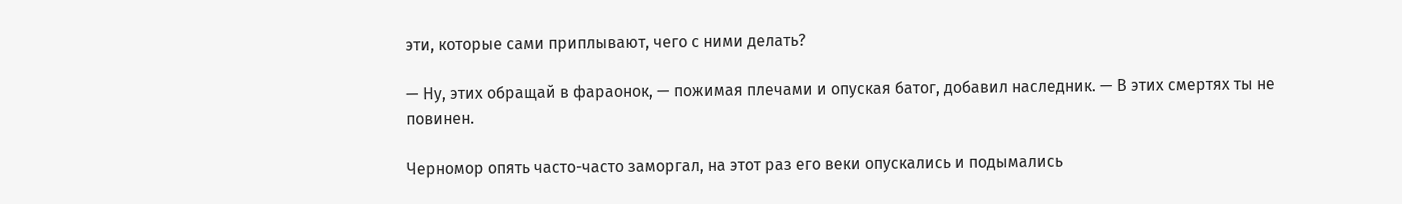эти, которые сами приплывают, чего с ними делать?

— Ну, этих обращай в фараонок, — пожимая плечами и опуская батог, добавил наследник. — В этих смертях ты не повинен.

Черномор опять часто-часто заморгал, на этот раз его веки опускались и подымались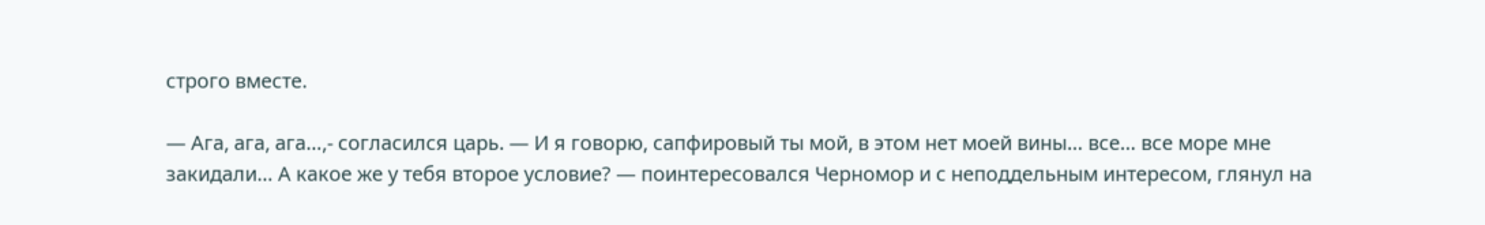строго вместе.

— Ага, ага, ага…,- согласился царь. — И я говорю, сапфировый ты мой, в этом нет моей вины… все… все море мне закидали… А какое же у тебя второе условие? — поинтересовался Черномор и с неподдельным интересом, глянул на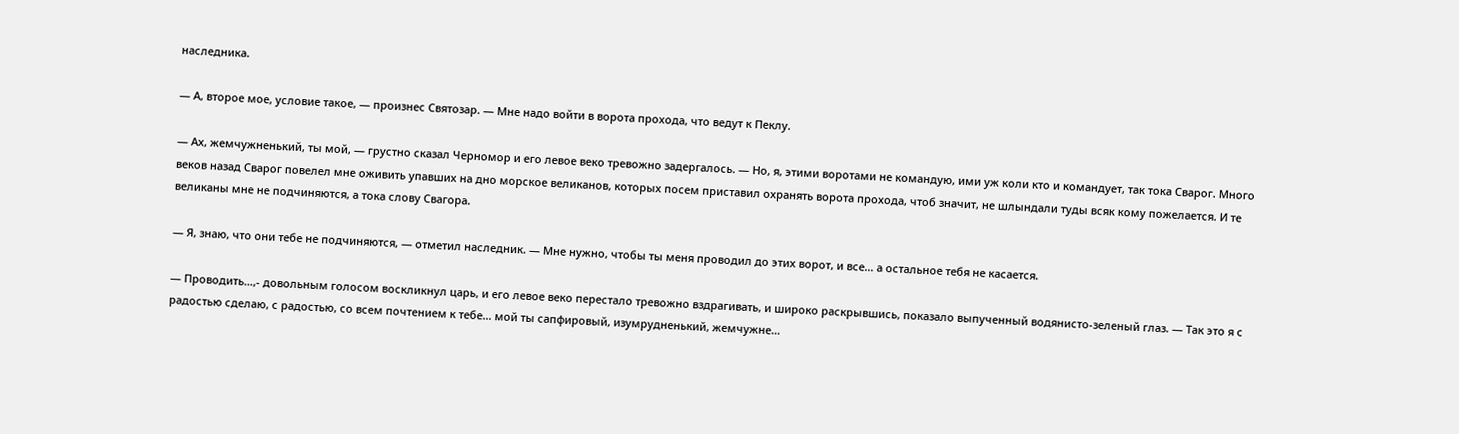наследника.

— А, второе мое, условие такое, — произнес Святозар. — Мне надо войти в ворота прохода, что ведут к Пеклу.

— Ах, жемчужненький, ты мой, — грустно сказал Черномор и его левое веко тревожно задергалось. — Но, я, этими воротами не командую, ими уж коли кто и командует, так тока Сварог. Много веков назад Сварог повелел мне оживить упавших на дно морское великанов, которых посем приставил охранять ворота прохода, чтоб значит, не шлындали туды всяк кому пожелается. И те великаны мне не подчиняются, а тока слову Свагора.

— Я, знаю, что они тебе не подчиняются, — отметил наследник. — Мне нужно, чтобы ты меня проводил до этих ворот, и все… а остальное тебя не касается.

— Проводить…,- довольным голосом воскликнул царь, и его левое веко перестало тревожно вздрагивать, и широко раскрывшись, показало выпученный водянисто-зеленый глаз. — Так это я с радостью сделаю, с радостью, со всем почтением к тебе… мой ты сапфировый, изумрудненький, жемчужне…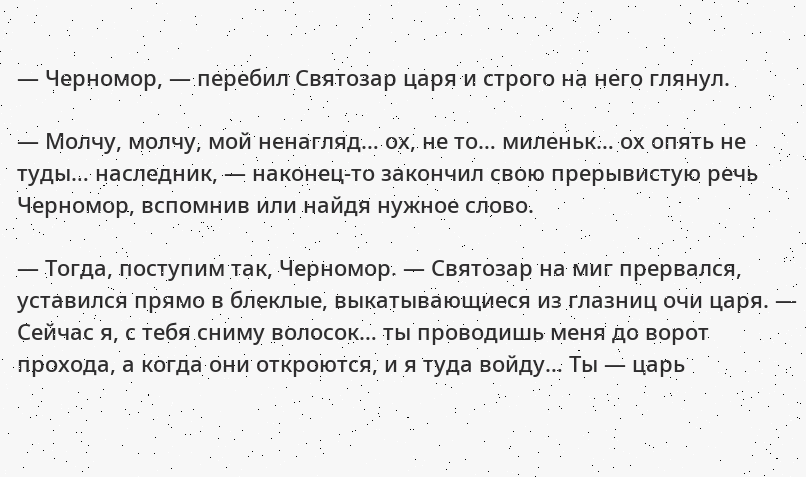— Черномор, — перебил Святозар царя и строго на него глянул.

— Молчу, молчу, мой ненагляд… ох, не то… миленьк… ох опять не туды… наследник, — наконец-то закончил свою прерывистую речь Черномор, вспомнив или найдя нужное слово.

— Тогда, поступим так, Черномор. — Святозар на миг прервался, уставился прямо в блеклые, выкатывающиеся из глазниц очи царя. — Сейчас я, с тебя сниму волосок… ты проводишь меня до ворот прохода, а когда они откроются, и я туда войду… Ты — царь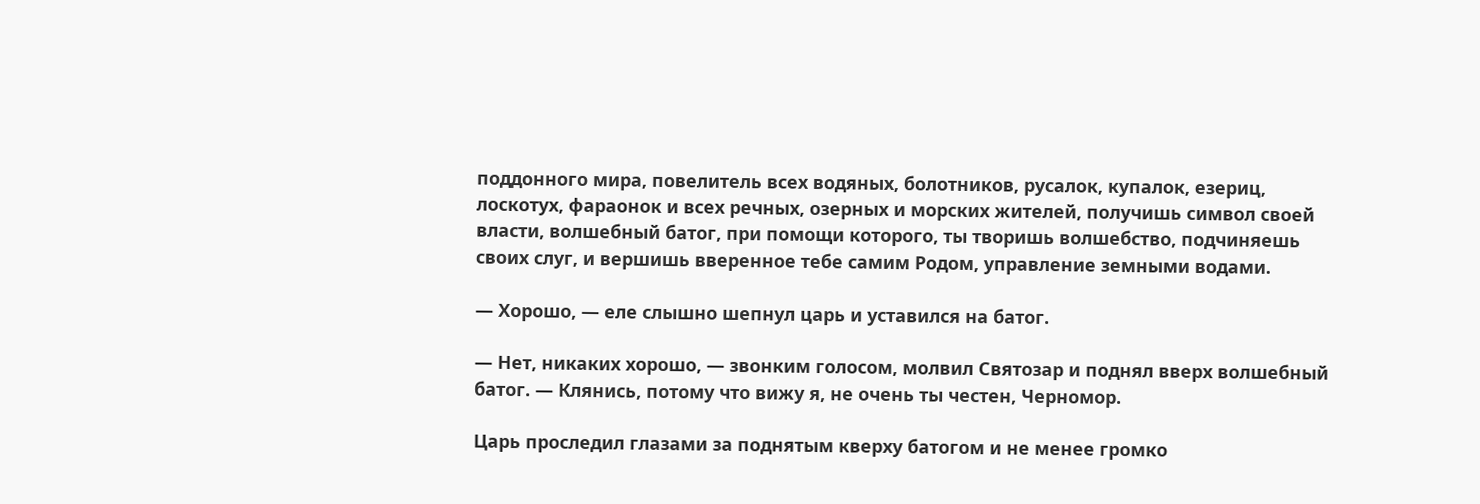поддонного мира, повелитель всех водяных, болотников, русалок, купалок, езериц, лоскотух, фараонок и всех речных, озерных и морских жителей, получишь символ своей власти, волшебный батог, при помощи которого, ты творишь волшебство, подчиняешь своих слуг, и вершишь вверенное тебе самим Родом, управление земными водами.

— Хорошо, — еле слышно шепнул царь и уставился на батог.

— Нет, никаких хорошо, — звонким голосом, молвил Святозар и поднял вверх волшебный батог. — Клянись, потому что вижу я, не очень ты честен, Черномор.

Царь проследил глазами за поднятым кверху батогом и не менее громко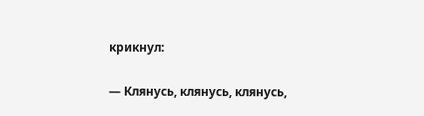крикнул:

— Клянусь, клянусь, клянусь,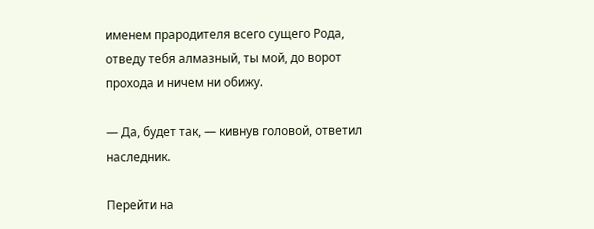именем прародителя всего сущего Рода, отведу тебя алмазный, ты мой, до ворот прохода и ничем ни обижу.

— Да, будет так, — кивнув головой, ответил наследник.

Перейти на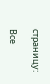страницу:

Все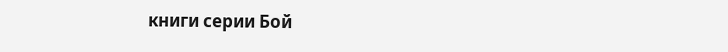книги серии Бой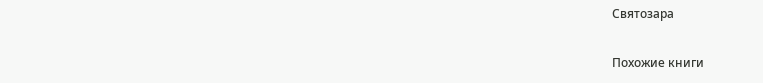Святозара

Похожие книги